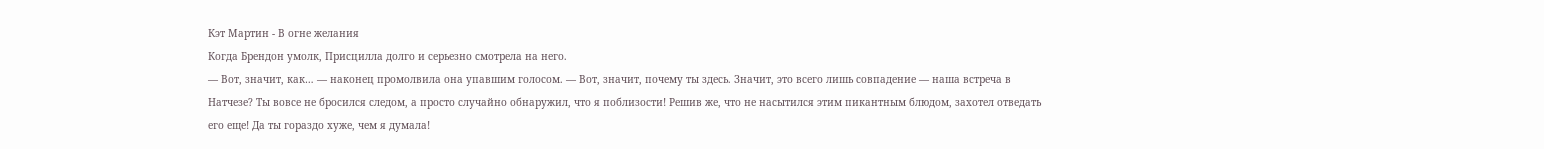Кэт Мартин - В огне желания
Когда Брендон умолк, Присцилла долго и серьезно смотрела на него.
— Вот, значит, как… — наконец промолвила она упавшим голосом. — Вот, значит, почему ты здесь. Значит, это всего лишь совпадение — наша встреча в Натчезе? Ты вовсе не бросился следом, а просто случайно обнаружил, что я поблизости! Решив же, что не насытился этим пикантным блюдом, захотел отведать его еще! Да ты гораздо хуже, чем я думала!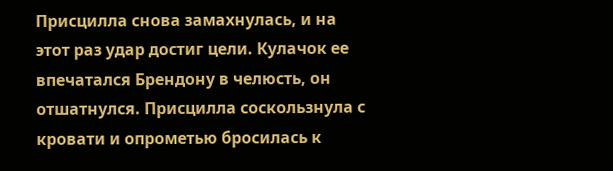Присцилла снова замахнулась, и на этот раз удар достиг цели. Кулачок ее впечатался Брендону в челюсть, он отшатнулся. Присцилла соскользнула с кровати и опрометью бросилась к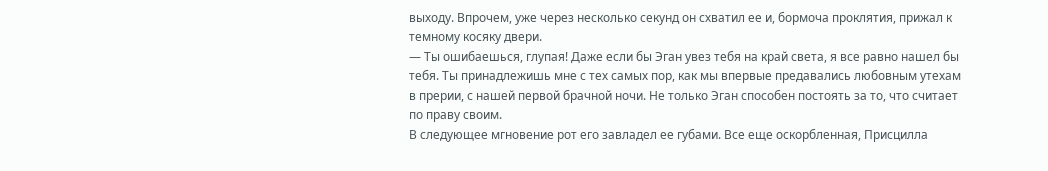выходу. Впрочем, уже через несколько секунд он схватил ее и, бормоча проклятия, прижал к темному косяку двери.
— Ты ошибаешься, глупая! Даже если бы Эган увез тебя на край света, я все равно нашел бы тебя. Ты принадлежишь мне с тех самых пор, как мы впервые предавались любовным утехам в прерии, с нашей первой брачной ночи. Не только Эган способен постоять за то, что считает по праву своим.
В следующее мгновение рот его завладел ее губами. Все еще оскорбленная, Присцилла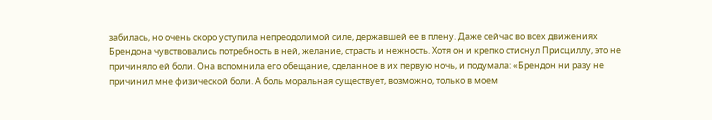забилась, но очень скоро уступила непреодолимой силе, державшей ее в плену. Даже сейчас во всех движениях Брендона чувствовались потребность в ней, желание, страсть и нежность. Хотя он и крепко стиснул Присциллу, это не причиняло ей боли. Она вспомнила его обещание, сделанное в их первую ночь, и подумала: «Брендон ни разу не причинил мне физической боли. А боль моральная существует, возможно, только в моем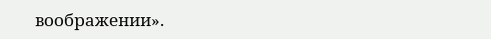воображении».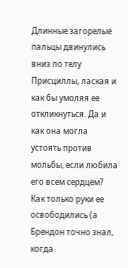Длинные загорелые пальцы двинулись вниз по телу Присциллы, лаская и как бы умоляя ее откликнуться. Да и как она могла устоять против мольбы, если любила его всем сердцем? Как только руки ее освободились (а Брендон точно знал, когда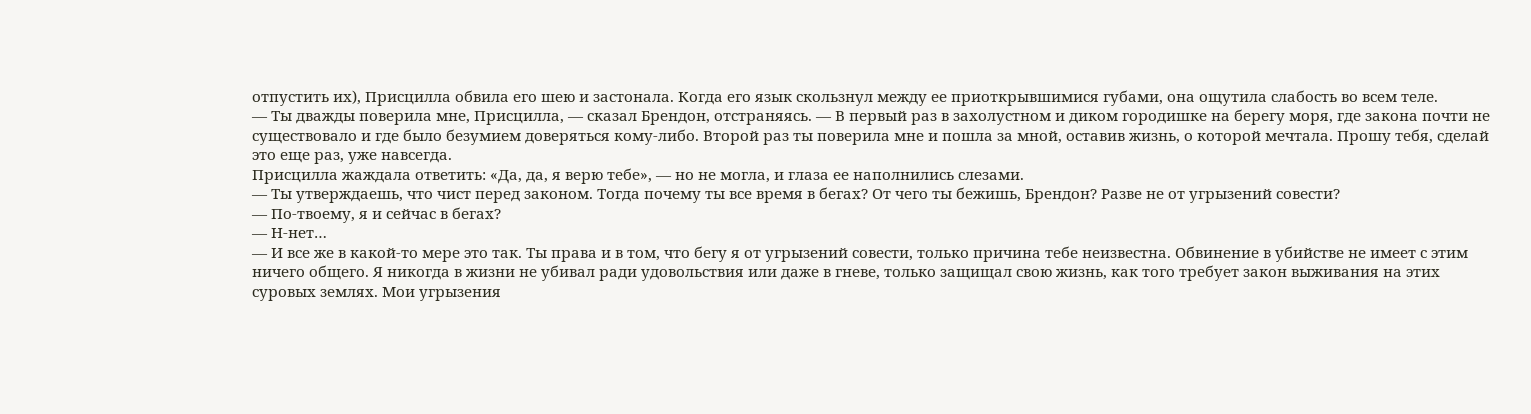отпустить их), Присцилла обвила его шею и застонала. Когда его язык скользнул между ее приоткрывшимися губами, она ощутила слабость во всем теле.
— Ты дважды поверила мне, Присцилла, — сказал Брендон, отстраняясь. — В первый раз в захолустном и диком городишке на берегу моря, где закона почти не существовало и где было безумием доверяться кому-либо. Второй раз ты поверила мне и пошла за мной, оставив жизнь, о которой мечтала. Прошу тебя, сделай это еще раз, уже навсегда.
Присцилла жаждала ответить: «Да, да, я верю тебе», — но не могла, и глаза ее наполнились слезами.
— Ты утверждаешь, что чист перед законом. Тогда почему ты все время в бегах? От чего ты бежишь, Брендон? Разве не от угрызений совести?
— По-твоему, я и сейчас в бегах?
— Н-нет…
— И все же в какой-то мере это так. Ты права и в том, что бегу я от угрызений совести, только причина тебе неизвестна. Обвинение в убийстве не имеет с этим ничего общего. Я никогда в жизни не убивал ради удовольствия или даже в гневе, только защищал свою жизнь, как того требует закон выживания на этих суровых землях. Мои угрызения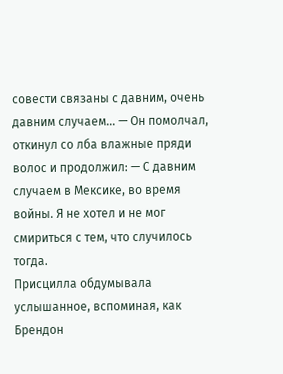совести связаны с давним, очень давним случаем… — Он помолчал, откинул со лба влажные пряди волос и продолжил: — С давним случаем в Мексике, во время войны. Я не хотел и не мог смириться с тем, что случилось тогда.
Присцилла обдумывала услышанное, вспоминая, как Брендон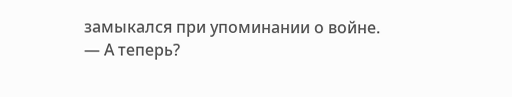замыкался при упоминании о войне.
— А теперь?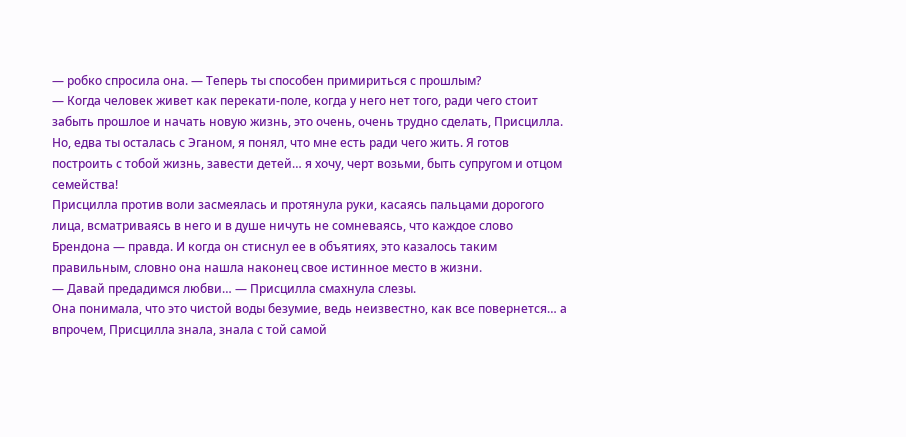— робко спросила она. — Теперь ты способен примириться с прошлым?
— Когда человек живет как перекати-поле, когда у него нет того, ради чего стоит забыть прошлое и начать новую жизнь, это очень, очень трудно сделать, Присцилла. Но, едва ты осталась с Эганом, я понял, что мне есть ради чего жить. Я готов построить с тобой жизнь, завести детей… я хочу, черт возьми, быть супругом и отцом семейства!
Присцилла против воли засмеялась и протянула руки, касаясь пальцами дорогого лица, всматриваясь в него и в душе ничуть не сомневаясь, что каждое слово Брендона — правда. И когда он стиснул ее в объятиях, это казалось таким правильным, словно она нашла наконец свое истинное место в жизни.
— Давай предадимся любви… — Присцилла смахнула слезы.
Она понимала, что это чистой воды безумие, ведь неизвестно, как все повернется… а впрочем, Присцилла знала, знала с той самой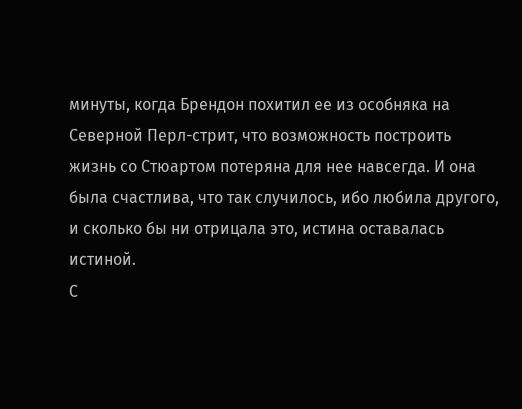минуты, когда Брендон похитил ее из особняка на Северной Перл-стрит, что возможность построить жизнь со Стюартом потеряна для нее навсегда. И она была счастлива, что так случилось, ибо любила другого, и сколько бы ни отрицала это, истина оставалась истиной.
С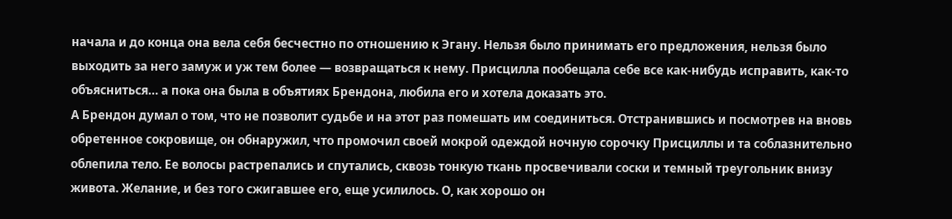начала и до конца она вела себя бесчестно по отношению к Эгану. Нельзя было принимать его предложения, нельзя было выходить за него замуж и уж тем более — возвращаться к нему. Присцилла пообещала себе все как-нибудь исправить, как-то объясниться… а пока она была в объятиях Брендона, любила его и хотела доказать это.
А Брендон думал о том, что не позволит судьбе и на этот раз помешать им соединиться. Отстранившись и посмотрев на вновь обретенное сокровище, он обнаружил, что промочил своей мокрой одеждой ночную сорочку Присциллы и та соблазнительно облепила тело. Ее волосы растрепались и спутались, сквозь тонкую ткань просвечивали соски и темный треугольник внизу живота. Желание, и без того сжигавшее его, еще усилилось. О, как хорошо он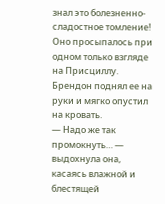знал это болезненно-сладостное томление! Оно просыпалось при одном только взгляде на Присциллу.
Брендон поднял ее на руки и мягко опустил на кровать.
— Надо же так промокнуть… — выдохнула она, касаясь влажной и блестящей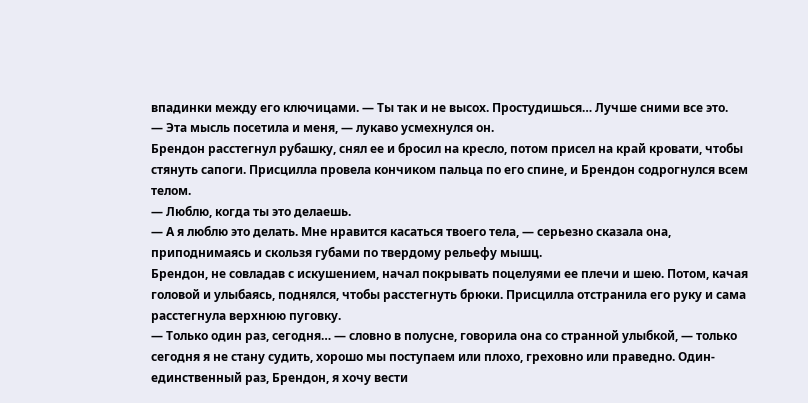впадинки между его ключицами. — Ты так и не высох. Простудишься… Лучше сними все это.
— Эта мысль посетила и меня, — лукаво усмехнулся он.
Брендон расстегнул рубашку, снял ее и бросил на кресло, потом присел на край кровати, чтобы стянуть сапоги. Присцилла провела кончиком пальца по его спине, и Брендон содрогнулся всем телом.
— Люблю, когда ты это делаешь.
— А я люблю это делать. Мне нравится касаться твоего тела, — серьезно сказала она, приподнимаясь и скользя губами по твердому рельефу мышц.
Брендон, не совладав с искушением, начал покрывать поцелуями ее плечи и шею. Потом, качая головой и улыбаясь, поднялся, чтобы расстегнуть брюки. Присцилла отстранила его руку и сама расстегнула верхнюю пуговку.
— Только один раз, сегодня… — словно в полусне, говорила она со странной улыбкой, — только сегодня я не стану судить, хорошо мы поступаем или плохо, греховно или праведно. Один-единственный раз, Брендон, я хочу вести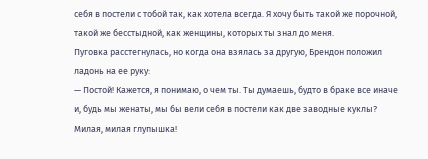себя в постели с тобой так, как хотела всегда. Я хочу быть такой же порочной, такой же бесстыдной, как женщины, которых ты знал до меня.
Пуговка расстегнулась, но когда она взялась за другую, Брендон положил ладонь на ее руку:
— Постой! Кажется, я понимаю, о чем ты. Ты думаешь, будто в браке все иначе и, будь мы женаты, мы бы вели себя в постели как две заводные куклы? Милая, милая глупышка!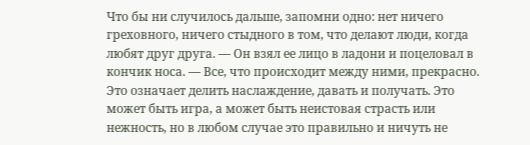Что бы ни случилось дальше, запомни одно: нет ничего греховного, ничего стыдного в том, что делают люди, когда любят друг друга. — Он взял ее лицо в ладони и поцеловал в кончик носа. — Все, что происходит между ними, прекрасно. Это означает делить наслаждение, давать и получать. Это может быть игра, а может быть неистовая страсть или нежность, но в любом случае это правильно и ничуть не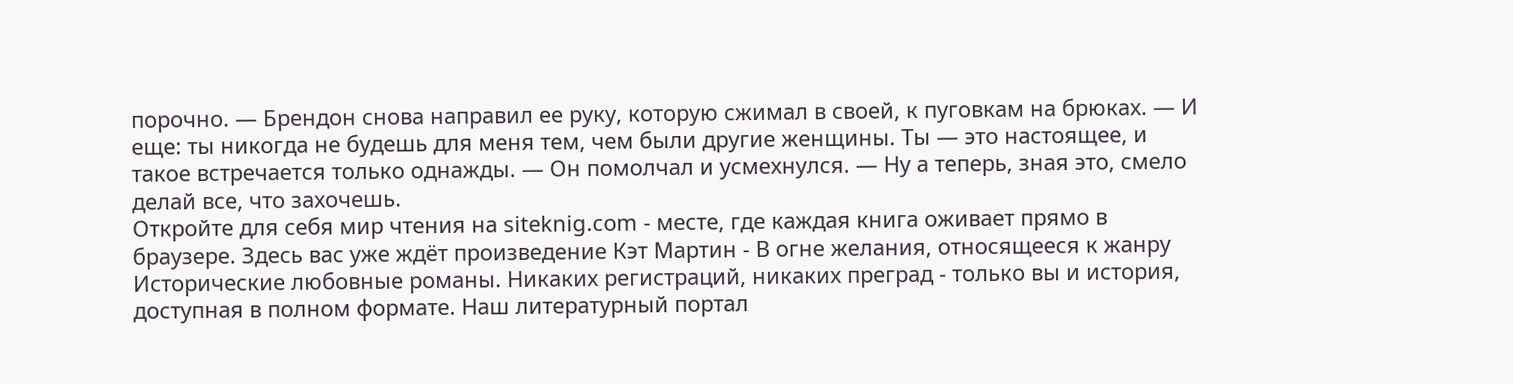порочно. — Брендон снова направил ее руку, которую сжимал в своей, к пуговкам на брюках. — И еще: ты никогда не будешь для меня тем, чем были другие женщины. Ты — это настоящее, и такое встречается только однажды. — Он помолчал и усмехнулся. — Ну а теперь, зная это, смело делай все, что захочешь.
Откройте для себя мир чтения на siteknig.com - месте, где каждая книга оживает прямо в браузере. Здесь вас уже ждёт произведение Кэт Мартин - В огне желания, относящееся к жанру Исторические любовные романы. Никаких регистраций, никаких преград - только вы и история, доступная в полном формате. Наш литературный портал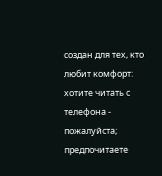создан для тех, кто любит комфорт: хотите читать с телефона - пожалуйста; предпочитаете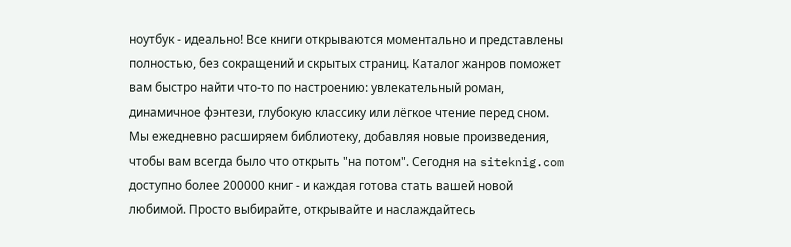ноутбук - идеально! Все книги открываются моментально и представлены полностью, без сокращений и скрытых страниц. Каталог жанров поможет вам быстро найти что-то по настроению: увлекательный роман, динамичное фэнтези, глубокую классику или лёгкое чтение перед сном. Мы ежедневно расширяем библиотеку, добавляя новые произведения, чтобы вам всегда было что открыть "на потом". Сегодня на siteknig.com доступно более 200000 книг - и каждая готова стать вашей новой любимой. Просто выбирайте, открывайте и наслаждайтесь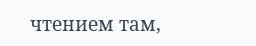чтением там,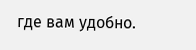где вам удобно.